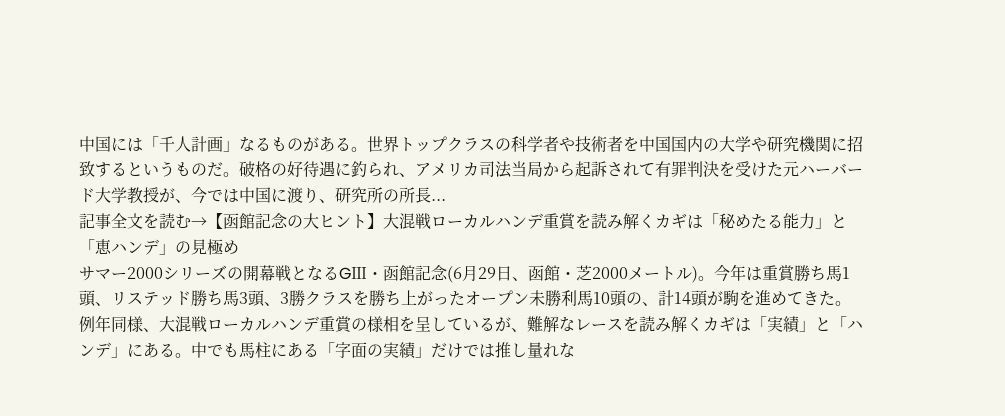中国には「千人計画」なるものがある。世界トップクラスの科学者や技術者を中国国内の大学や研究機関に招致するというものだ。破格の好待遇に釣られ、アメリカ司法当局から起訴されて有罪判決を受けた元ハーバード大学教授が、今では中国に渡り、研究所の所長...
記事全文を読む→【函館記念の大ヒント】大混戦ローカルハンデ重賞を読み解くカギは「秘めたる能力」と「恵ハンデ」の見極め
サマー2000シリーズの開幕戦となるGⅢ・函館記念(6月29日、函館・芝2000メートル)。今年は重賞勝ち馬1頭、リステッド勝ち馬3頭、3勝クラスを勝ち上がったオープン未勝利馬10頭の、計14頭が駒を進めてきた。
例年同様、大混戦ローカルハンデ重賞の様相を呈しているが、難解なレースを読み解くカギは「実績」と「ハンデ」にある。中でも馬柱にある「字面の実績」だけでは推し量れな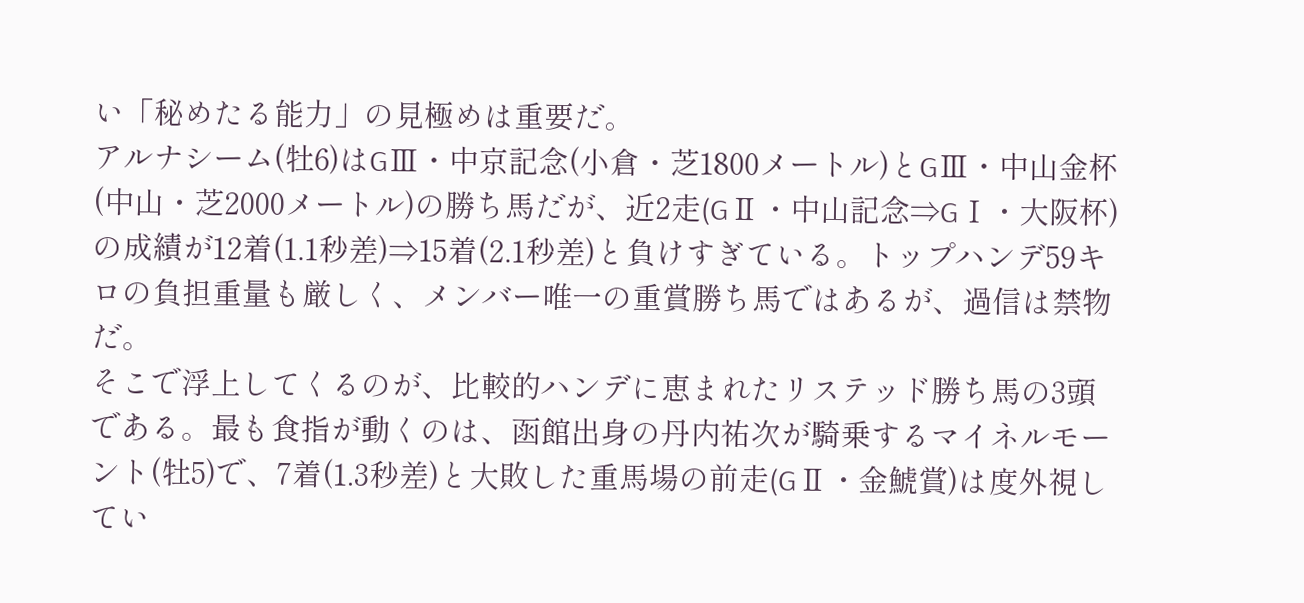い「秘めたる能力」の見極めは重要だ。
アルナシーム(牡6)はGⅢ・中京記念(小倉・芝1800メートル)とGⅢ・中山金杯(中山・芝2000メートル)の勝ち馬だが、近2走(GⅡ・中山記念⇒GⅠ・大阪杯)の成績が12着(1.1秒差)⇒15着(2.1秒差)と負けすぎている。トップハンデ59キロの負担重量も厳しく、メンバー唯一の重賞勝ち馬ではあるが、過信は禁物だ。
そこで浮上してくるのが、比較的ハンデに恵まれたリステッド勝ち馬の3頭である。最も食指が動くのは、函館出身の丹内祐次が騎乗するマイネルモーント(牡5)で、7着(1.3秒差)と大敗した重馬場の前走(GⅡ・金鯱賞)は度外視してい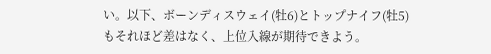い。以下、ボーンディスウェイ(牡6)とトップナイフ(牡5)もそれほど差はなく、上位入線が期待できよう。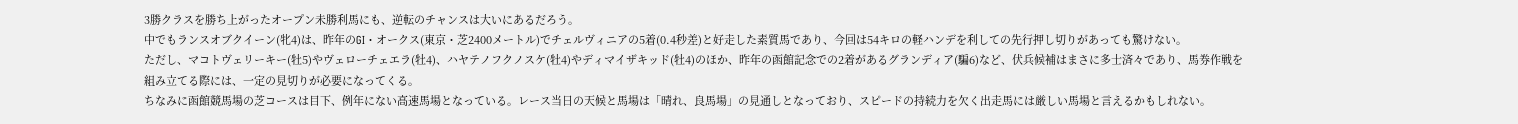3勝クラスを勝ち上がったオープン未勝利馬にも、逆転のチャンスは大いにあるだろう。
中でもランスオブクイーン(牝4)は、昨年のGⅠ・オークス(東京・芝2400メートル)でチェルヴィニアの5着(0.4秒差)と好走した素質馬であり、今回は54キロの軽ハンデを利しての先行押し切りがあっても驚けない。
ただし、マコトヴェリーキー(牡5)やヴェローチェエラ(牡4)、ハヤテノフクノスケ(牡4)やディマイザキッド(牡4)のほか、昨年の函館記念での2着があるグランディア(騙6)など、伏兵候補はまさに多士済々であり、馬券作戦を組み立てる際には、一定の見切りが必要になってくる。
ちなみに函館競馬場の芝コースは目下、例年にない高速馬場となっている。レース当日の天候と馬場は「晴れ、良馬場」の見通しとなっており、スピードの持続力を欠く出走馬には厳しい馬場と言えるかもしれない。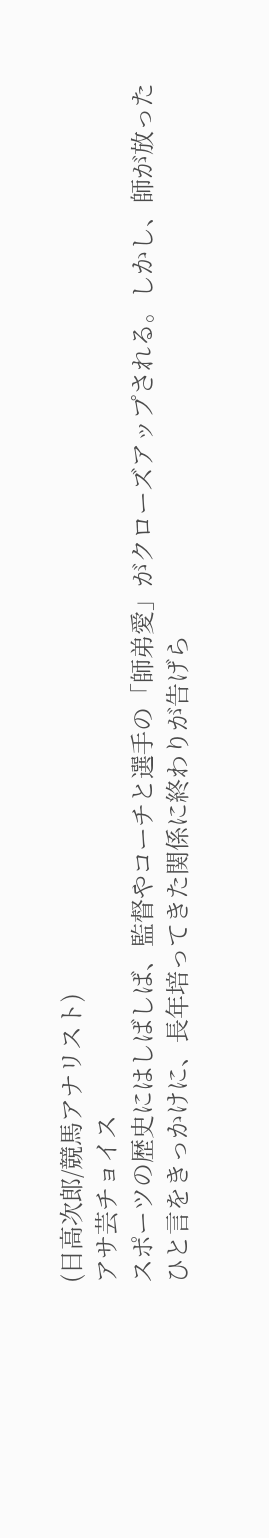(日高次郎/競馬アナリスト)
アサ芸チョイス
スポーツの歴史にはしばしば、監督やコーチと選手の「師弟愛」がクローズアップされる。しかし、師が放ったひと言をきっかけに、長年培ってきた関係に終わりが告げら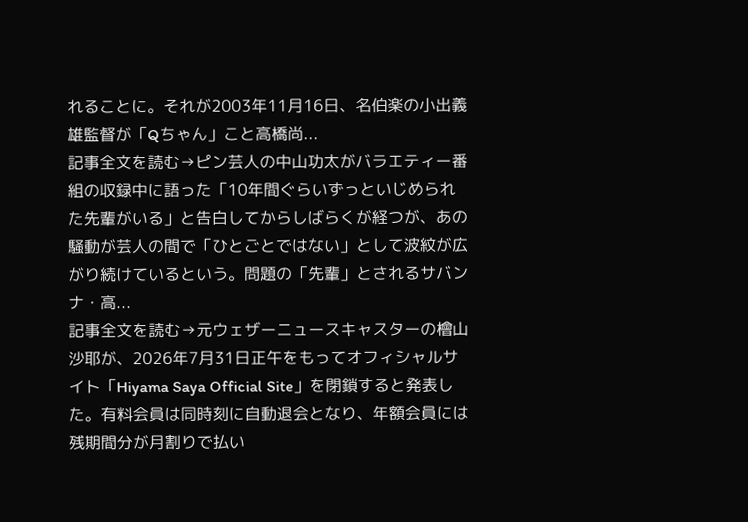れることに。それが2003年11月16日、名伯楽の小出義雄監督が「Qちゃん」こと高橋尚...
記事全文を読む→ピン芸人の中山功太がバラエティー番組の収録中に語った「10年間ぐらいずっといじめられた先輩がいる」と告白してからしばらくが経つが、あの騒動が芸人の間で「ひとごとではない」として波紋が広がり続けているという。問題の「先輩」とされるサバンナ・高...
記事全文を読む→元ウェザーニュースキャスターの檜山沙耶が、2026年7月31日正午をもってオフィシャルサイト「Hiyama Saya Official Site」を閉鎖すると発表した。有料会員は同時刻に自動退会となり、年額会員には残期間分が月割りで払い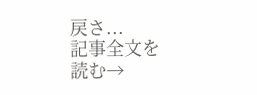戻さ...
記事全文を読む→